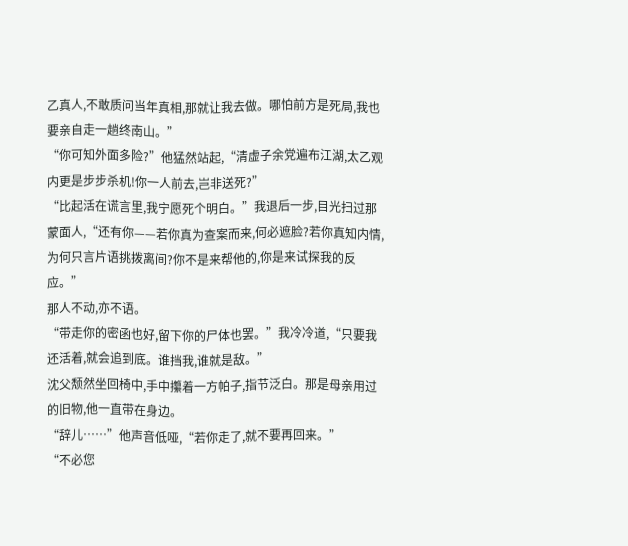乙真人,不敢质问当年真相,那就让我去做。哪怕前方是死局,我也要亲自走一趟终南山。”
“你可知外面多险?”他猛然站起,“清虚子余党遍布江湖,太乙观内更是步步杀机!你一人前去,岂非送死?”
“比起活在谎言里,我宁愿死个明白。”我退后一步,目光扫过那蒙面人,“还有你——若你真为查案而来,何必遮脸?若你真知内情,为何只言片语挑拨离间?你不是来帮他的,你是来试探我的反应。”
那人不动,亦不语。
“带走你的密函也好,留下你的尸体也罢。”我冷冷道,“只要我还活着,就会追到底。谁挡我,谁就是敌。”
沈父颓然坐回椅中,手中攥着一方帕子,指节泛白。那是母亲用过的旧物,他一直带在身边。
“辞儿……”他声音低哑,“若你走了,就不要再回来。”
“不必您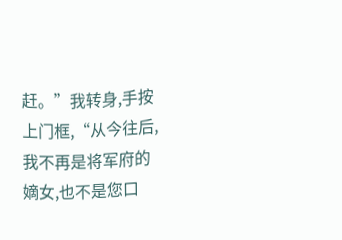赶。”我转身,手按上门框,“从今往后,我不再是将军府的嫡女,也不是您口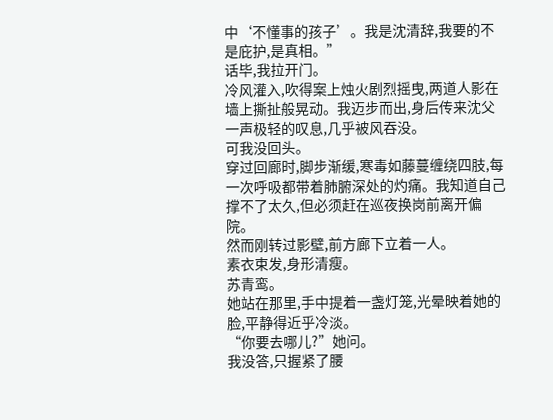中‘不懂事的孩子’。我是沈清辞,我要的不是庇护,是真相。”
话毕,我拉开门。
冷风灌入,吹得案上烛火剧烈摇曳,两道人影在墙上撕扯般晃动。我迈步而出,身后传来沈父一声极轻的叹息,几乎被风吞没。
可我没回头。
穿过回廊时,脚步渐缓,寒毒如藤蔓缠绕四肢,每一次呼吸都带着肺腑深处的灼痛。我知道自己撑不了太久,但必须赶在巡夜换岗前离开偏院。
然而刚转过影壁,前方廊下立着一人。
素衣束发,身形清瘦。
苏青鸾。
她站在那里,手中提着一盏灯笼,光晕映着她的脸,平静得近乎冷淡。
“你要去哪儿?”她问。
我没答,只握紧了腰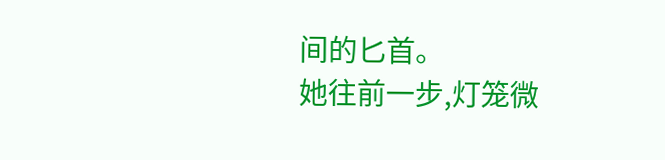间的匕首。
她往前一步,灯笼微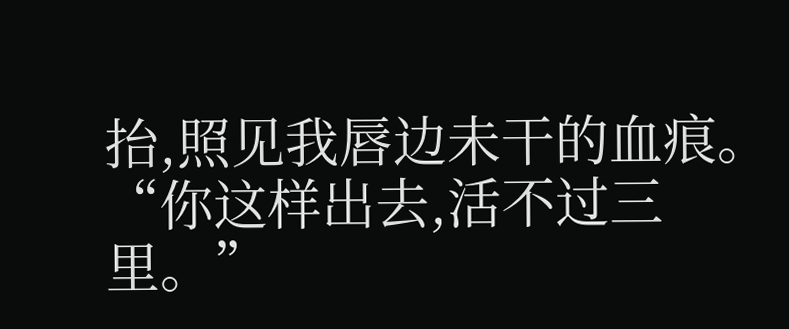抬,照见我唇边未干的血痕。
“你这样出去,活不过三里。”